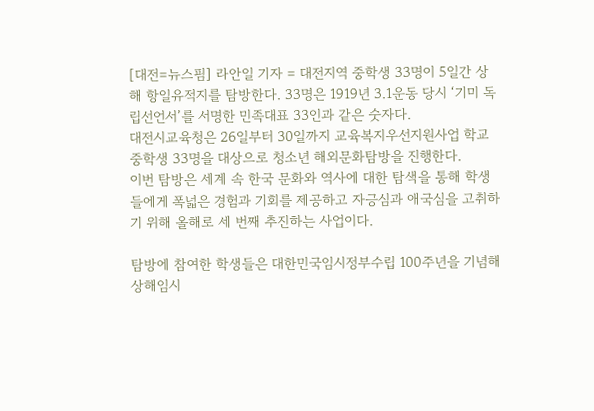[대전=뉴스핌] 라안일 기자 = 대전지역 중학생 33명이 5일간 상해 항일유적지를 탐방한다. 33명은 1919년 3.1운동 당시 ‘기미 독립선언서’를 서명한 민족대표 33인과 같은 숫자다.
대전시교육청은 26일부터 30일까지 교육복지우선지원사업 학교 중학생 33명을 대상으로 청소년 해외문화탐방을 진행한다.
이번 탐방은 세계 속 한국 문화와 역사에 대한 탐색을 통해 학생들에게 폭넓은 경험과 기회를 제공하고 자긍심과 애국심을 고취하기 위해 올해로 세 번째 추진하는 사업이다.

탐방에 참여한 학생들은 대한민국임시정부수립 100주년을 기념해 상해임시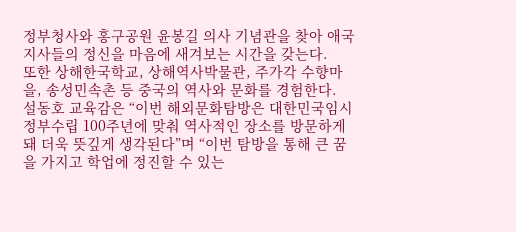정부청사와 홍구공원 윤봉길 의사 기념관을 찾아 애국지사들의 정신을 마음에 새겨보는 시간을 갖는다.
또한 상해한국학교, 상해역사박물관, 주가각 수향마을, 송성민속촌 등 중국의 역사와 문화를 경험한다.
설동호 교육감은 “이번 해외문화탐방은 대한민국임시정부수립 100주년에 맞춰 역사적인 장소를 방문하게 돼 더욱 뜻깊게 생각된다”며 “이번 탐방을 통해 큰 꿈을 가지고 학업에 정진할 수 있는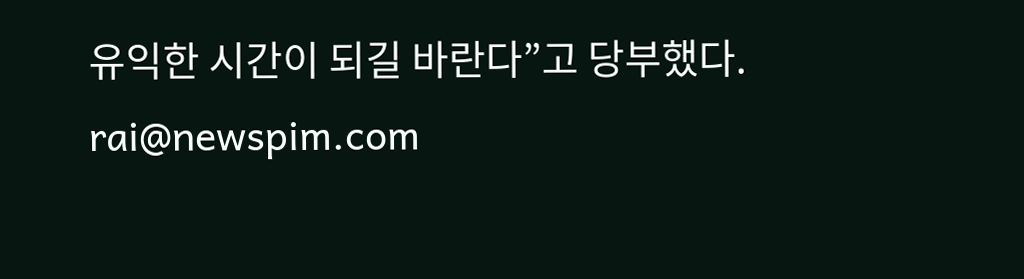유익한 시간이 되길 바란다”고 당부했다.
rai@newspim.com